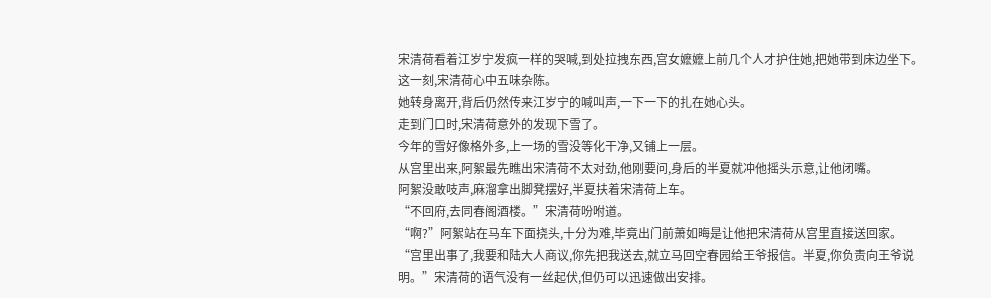宋清荷看着江岁宁发疯一样的哭喊,到处拉拽东西,宫女嬷嬷上前几个人才护住她,把她带到床边坐下。
这一刻,宋清荷心中五味杂陈。
她转身离开,背后仍然传来江岁宁的喊叫声,一下一下的扎在她心头。
走到门口时,宋清荷意外的发现下雪了。
今年的雪好像格外多,上一场的雪没等化干净,又铺上一层。
从宫里出来,阿絮最先瞧出宋清荷不太对劲,他刚要问,身后的半夏就冲他摇头示意,让他闭嘴。
阿絮没敢吱声,麻溜拿出脚凳摆好,半夏扶着宋清荷上车。
“不回府,去同春阁酒楼。”宋清荷吩咐道。
“啊?”阿絮站在马车下面挠头,十分为难,毕竟出门前萧如晦是让他把宋清荷从宫里直接送回家。
“宫里出事了,我要和陆大人商议,你先把我送去,就立马回空春园给王爷报信。半夏,你负责向王爷说明。”宋清荷的语气没有一丝起伏,但仍可以迅速做出安排。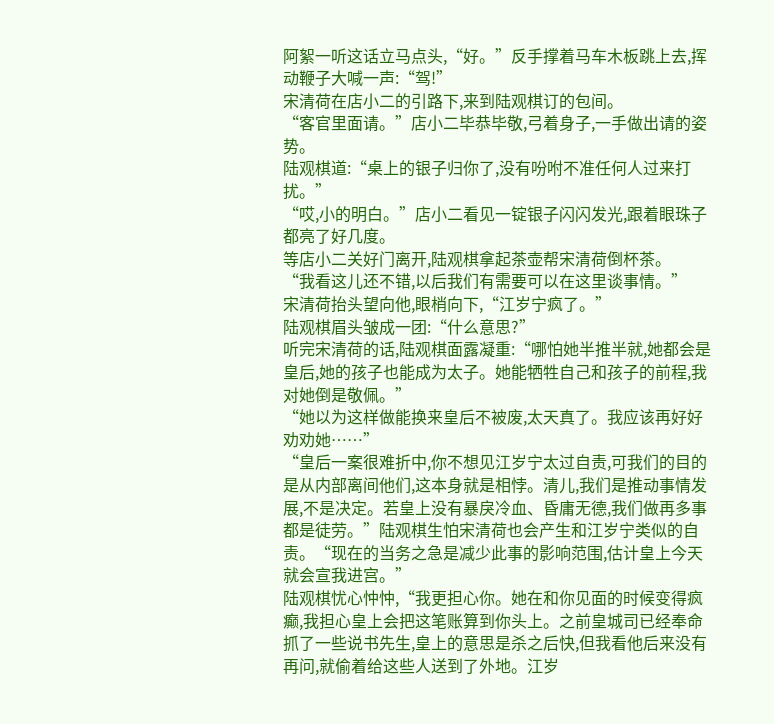阿絮一听这话立马点头,“好。”反手撑着马车木板跳上去,挥动鞭子大喊一声:“驾!”
宋清荷在店小二的引路下,来到陆观棋订的包间。
“客官里面请。”店小二毕恭毕敬,弓着身子,一手做出请的姿势。
陆观棋道:“桌上的银子归你了,没有吩咐不准任何人过来打扰。”
“哎,小的明白。”店小二看见一锭银子闪闪发光,跟着眼珠子都亮了好几度。
等店小二关好门离开,陆观棋拿起茶壶帮宋清荷倒杯茶。
“我看这儿还不错,以后我们有需要可以在这里谈事情。”
宋清荷抬头望向他,眼梢向下,“江岁宁疯了。”
陆观棋眉头皱成一团:“什么意思?”
听完宋清荷的话,陆观棋面露凝重:“哪怕她半推半就,她都会是皇后,她的孩子也能成为太子。她能牺牲自己和孩子的前程,我对她倒是敬佩。”
“她以为这样做能换来皇后不被废,太天真了。我应该再好好劝劝她……”
“皇后一案很难折中,你不想见江岁宁太过自责,可我们的目的是从内部离间他们,这本身就是相悖。清儿,我们是推动事情发展,不是决定。若皇上没有暴戾冷血、昏庸无德,我们做再多事都是徒劳。”陆观棋生怕宋清荷也会产生和江岁宁类似的自责。“现在的当务之急是减少此事的影响范围,估计皇上今天就会宣我进宫。”
陆观棋忧心忡忡,“我更担心你。她在和你见面的时候变得疯癫,我担心皇上会把这笔账算到你头上。之前皇城司已经奉命抓了一些说书先生,皇上的意思是杀之后快,但我看他后来没有再问,就偷着给这些人送到了外地。江岁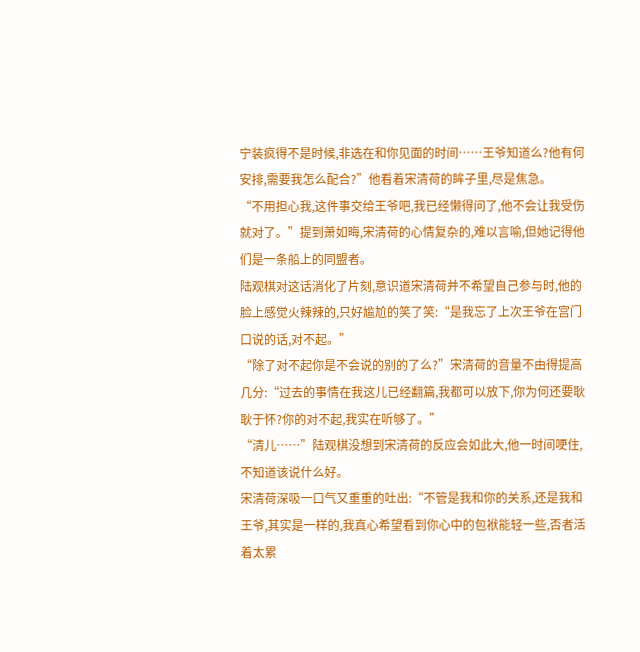宁装疯得不是时候,非选在和你见面的时间……王爷知道么?他有何安排,需要我怎么配合?”他看着宋清荷的眸子里,尽是焦急。
“不用担心我,这件事交给王爷吧,我已经懒得问了,他不会让我受伤就对了。”提到萧如晦,宋清荷的心情复杂的,难以言喻,但她记得他们是一条船上的同盟者。
陆观棋对这话消化了片刻,意识道宋清荷并不希望自己参与时,他的脸上感觉火辣辣的,只好尴尬的笑了笑:“是我忘了上次王爷在宫门口说的话,对不起。”
“除了对不起你是不会说的别的了么?”宋清荷的音量不由得提高几分:“过去的事情在我这儿已经翻篇,我都可以放下,你为何还要耿耿于怀?你的对不起,我实在听够了。”
“清儿……”陆观棋没想到宋清荷的反应会如此大,他一时间哽住,不知道该说什么好。
宋清荷深吸一口气又重重的吐出:“不管是我和你的关系,还是我和王爷,其实是一样的,我真心希望看到你心中的包袱能轻一些,否者活着太累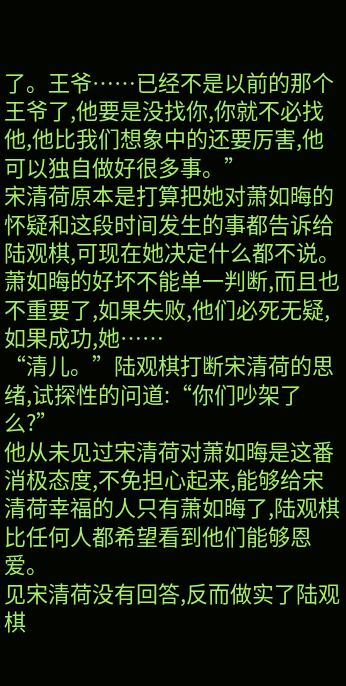了。王爷……已经不是以前的那个王爷了,他要是没找你,你就不必找他,他比我们想象中的还要厉害,他可以独自做好很多事。”
宋清荷原本是打算把她对萧如晦的怀疑和这段时间发生的事都告诉给陆观棋,可现在她决定什么都不说。
萧如晦的好坏不能单一判断,而且也不重要了,如果失败,他们必死无疑,如果成功,她……
“清儿。”陆观棋打断宋清荷的思绪,试探性的问道:“你们吵架了么?”
他从未见过宋清荷对萧如晦是这番消极态度,不免担心起来,能够给宋清荷幸福的人只有萧如晦了,陆观棋比任何人都希望看到他们能够恩爱。
见宋清荷没有回答,反而做实了陆观棋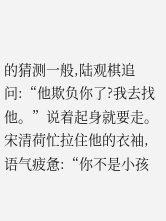的猜测一般,陆观棋追问:“他欺负你了?我去找他。”说着起身就要走。
宋清荷忙拉住他的衣袖,语气疲惫:“你不是小孩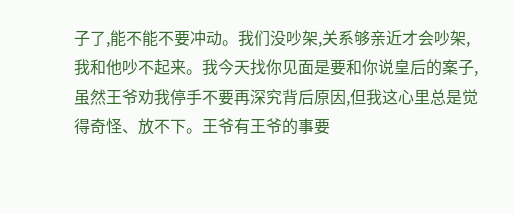子了,能不能不要冲动。我们没吵架,关系够亲近才会吵架,我和他吵不起来。我今天找你见面是要和你说皇后的案子,虽然王爷劝我停手不要再深究背后原因,但我这心里总是觉得奇怪、放不下。王爷有王爷的事要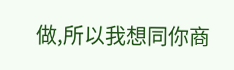做,所以我想同你商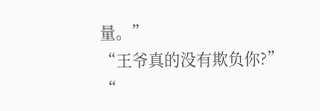量。”
“王爷真的没有欺负你?”
“